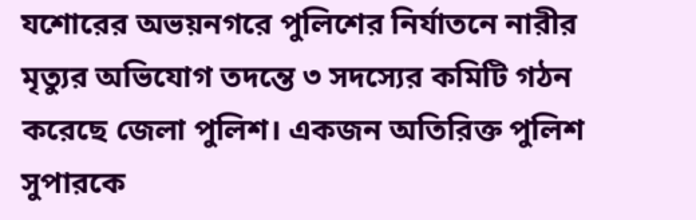যশোরের অভয়নগরে পুলিশের নির্যাতনে নারীর মৃত্যুর অভিযোগ তদন্তে ৩ সদস্যের কমিটি গঠন করেছে জেলা পুলিশ। একজন অতিরিক্ত পুলিশ সুপারকে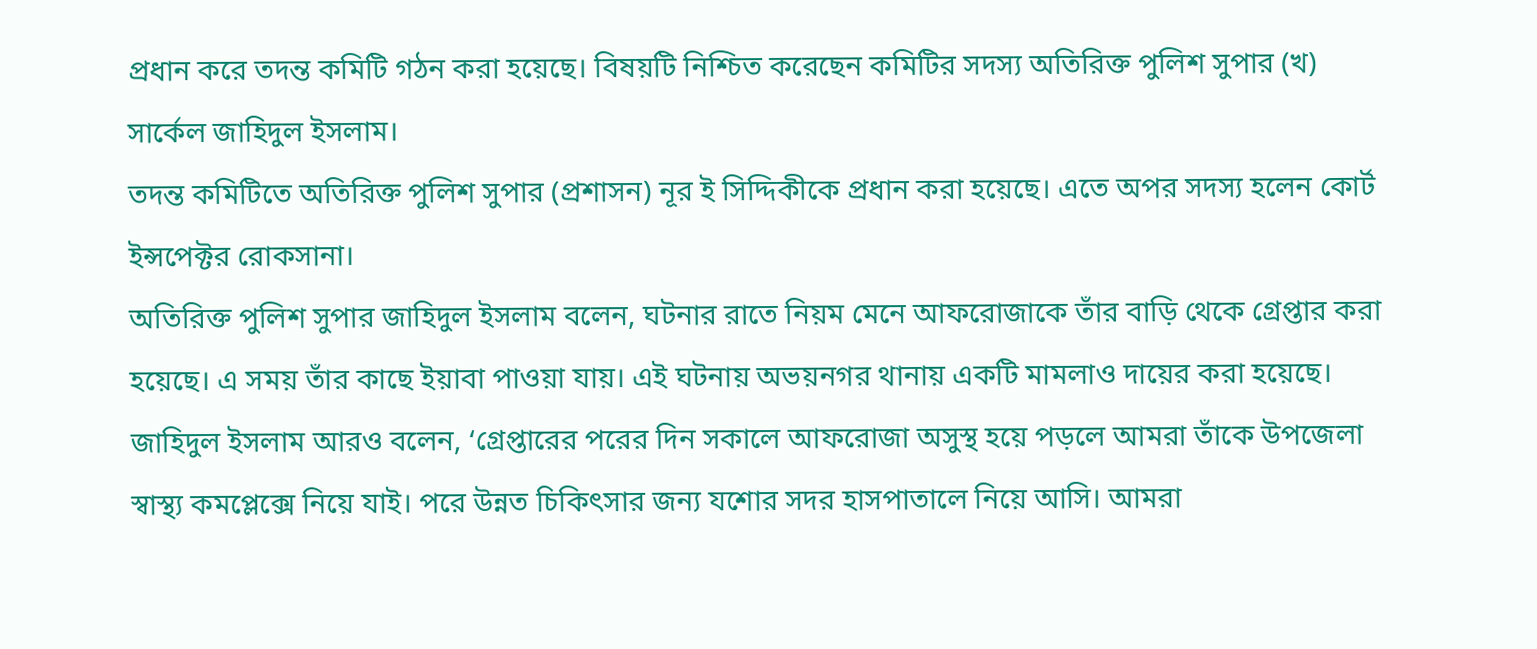প্রধান করে তদন্ত কমিটি গঠন করা হয়েছে। বিষয়টি নিশ্চিত করেছেন কমিটির সদস্য অতিরিক্ত পুলিশ সুপার (খ) সার্কেল জাহিদুল ইসলাম।
তদন্ত কমিটিতে অতিরিক্ত পুলিশ সুপার (প্রশাসন) নূর ই সিদ্দিকীকে প্রধান করা হয়েছে। এতে অপর সদস্য হলেন কোর্ট ইন্সপেক্টর রোকসানা।
অতিরিক্ত পুলিশ সুপার জাহিদুল ইসলাম বলেন, ঘটনার রাতে নিয়ম মেনে আফরোজাকে তাঁর বাড়ি থেকে গ্রেপ্তার করা হয়েছে। এ সময় তাঁর কাছে ইয়াবা পাওয়া যায়। এই ঘটনায় অভয়নগর থানায় একটি মামলাও দায়ের করা হয়েছে।
জাহিদুল ইসলাম আরও বলেন, ‘গ্রেপ্তারের পরের দিন সকালে আফরোজা অসুস্থ হয়ে পড়লে আমরা তাঁকে উপজেলা স্বাস্থ্য কমপ্লেক্সে নিয়ে যাই। পরে উন্নত চিকিৎসার জন্য যশোর সদর হাসপাতালে নিয়ে আসি। আমরা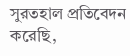সুরতহাল প্রতিবেদন করেছি,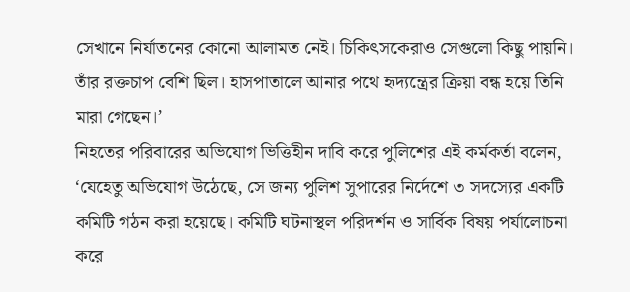সেখানে নির্যাতনের কোনো আলামত নেই। চিকিৎসকেরাও সেগুলো কিছু পায়নি। তাঁর রক্তচাপ বেশি ছিল। হাসপাতালে আনার পথে হৃদ্যন্ত্রের ক্রিয়া বন্ধ হয়ে তিনি মারা গেছেন।’
নিহতের পরিবারের অভিযোগ ভিত্তিহীন দাবি করে পুলিশের এই কর্মকর্তা বলেন, ‘যেহেতু অভিযোগ উঠেছে, সে জন্য পুলিশ সুপারের নির্দেশে ৩ সদস্যের একটি কমিটি গঠন করা হয়েছে। কমিটি ঘটনাস্থল পরিদর্শন ও সার্বিক বিষয় পর্যালোচনা করে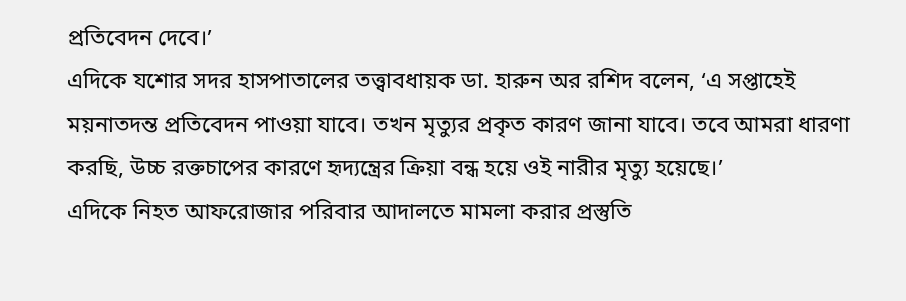প্রতিবেদন দেবে।’
এদিকে যশোর সদর হাসপাতালের তত্ত্বাবধায়ক ডা. হারুন অর রশিদ বলেন, ‘এ সপ্তাহেই ময়নাতদন্ত প্রতিবেদন পাওয়া যাবে। তখন মৃত্যুর প্রকৃত কারণ জানা যাবে। তবে আমরা ধারণা করছি, উচ্চ রক্তচাপের কারণে হৃদ্যন্ত্রের ক্রিয়া বন্ধ হয়ে ওই নারীর মৃত্যু হয়েছে।’
এদিকে নিহত আফরোজার পরিবার আদালতে মামলা করার প্রস্তুতি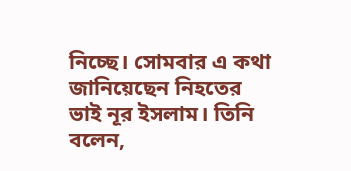নিচ্ছে। সোমবার এ কথা জানিয়েছেন নিহতের ভাই নূর ইসলাম। তিনি বলেন,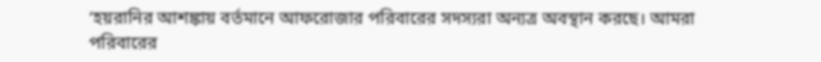‘হয়রানির আশঙ্কায় বর্তমানে আফরোজার পরিবারের সদস্যরা অন্যত্র অবস্থান করছে। আমরা পরিবারের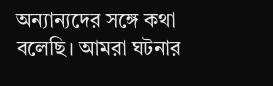অন্যান্যদের সঙ্গে কথা বলেছি। আমরা ঘটনার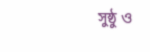সুষ্ঠু ও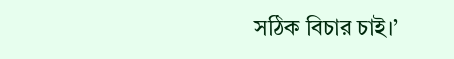সঠিক বিচার চাই।’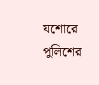যশোরে পুলিশের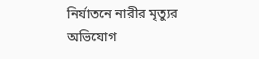নির্যাতনে নারীর মৃত্যুর অভিযোগ